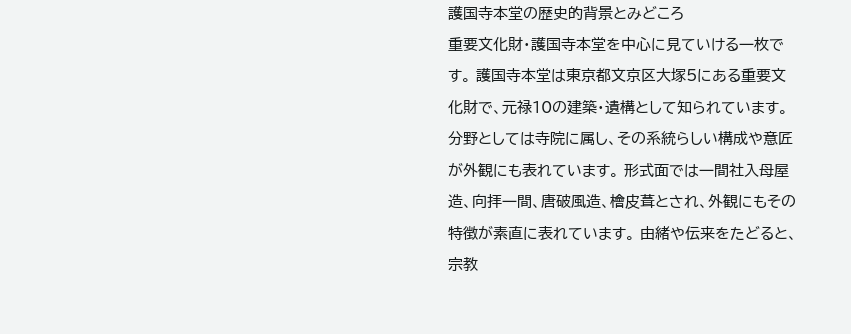護国寺本堂の歴史的背景とみどころ
重要文化財・護国寺本堂を中心に見ていける一枚です。 護国寺本堂は東京都文京区大塚5にある重要文化財で、元禄10の建築・遺構として知られています。 分野としては寺院に属し、その系統らしい構成や意匠が外観にも表れています。 形式面では一間社入母屋造、向拝一間、唐破風造、檜皮葺とされ、外観にもその特徴が素直に表れています。 由緒や伝来をたどると、宗教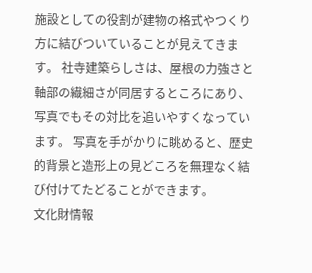施設としての役割が建物の格式やつくり方に結びついていることが見えてきます。 社寺建築らしさは、屋根の力強さと軸部の繊細さが同居するところにあり、写真でもその対比を追いやすくなっています。 写真を手がかりに眺めると、歴史的背景と造形上の見どころを無理なく結び付けてたどることができます。
文化財情報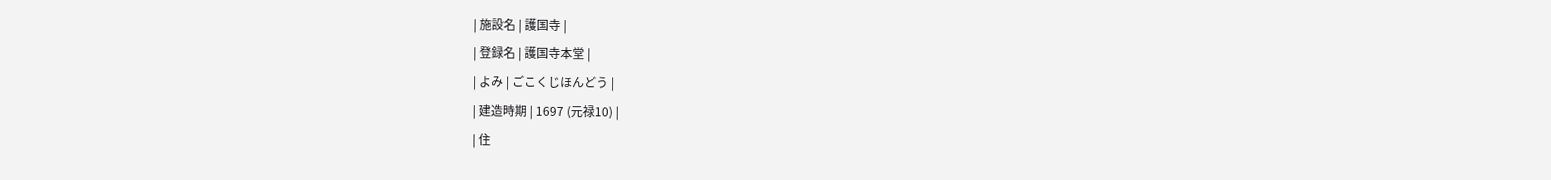| 施設名 | 護国寺 |
| 登録名 | 護国寺本堂 |
| よみ | ごこくじほんどう |
| 建造時期 | 1697 (元禄10) |
| 住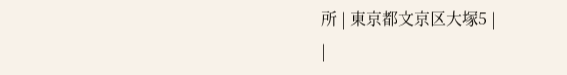所 | 東京都文京区大塚5 |
|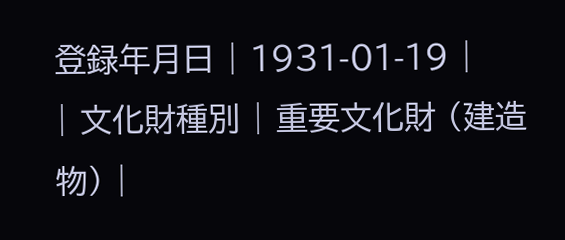登録年月日 | 1931-01-19 |
| 文化財種別 | 重要文化財 (建造物) |